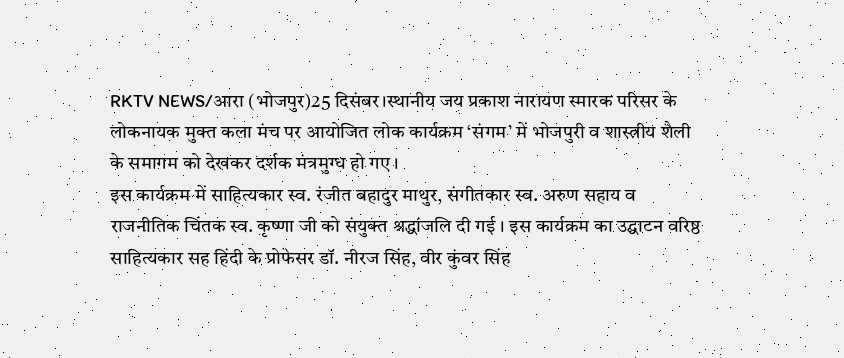RKTV NEWS/आरा (भोजपुर)25 दिसंबर।स्थानीय जय प्रकाश नारायण स्मारक परिसर के लोकनायक मुक्त कला मंच पर आयोजित लोक कार्यक्रम ‘संगम’ में भोजपुरी व शास्त्रीय शैली के समागम को देखकर दर्शक मंत्रमुग्ध हो गए ।
इस कार्यक्रम में साहित्यकार स्व. रंजीत बहादुर माथुर, संगीतकार स्व. अरुण सहाय व राजनीतिक चिंतक स्व. कृष्णा जी को संयुक्त श्रद्धांजलि दी गई । इस कार्यक्रम का उद्घाटन वरिष्ठ साहित्यकार सह हिंदी के प्रोफेसर डॉ. नीरज सिंह, वीर कुंवर सिंह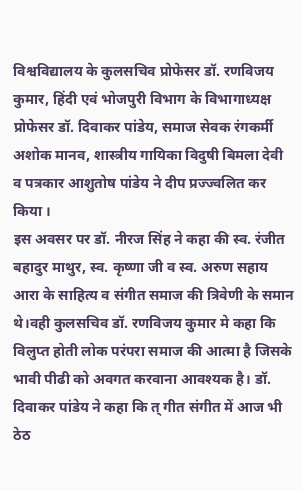विश्वविद्यालय के कुलसचिव प्रोफेसर डॉ. रणविजय कुमार, हिंदी एवं भोजपुरी विभाग के विभागाध्यक्ष प्रोफेसर डॉ. दिवाकर पांडेय, समाज सेवक रंगकर्मी अशोक मानव, शास्त्रीय गायिका विदुषी बिमला देवी व पत्रकार आशुतोष पांडेय ने दीप प्रज्ज्वलित कर किया ।
इस अवसर पर डॉ. नीरज सिंह ने कहा की स्व. रंजीत बहादुर माथुर, स्व. कृष्णा जी व स्व. अरुण सहाय आरा के साहित्य व संगीत समाज की त्रिवेणी के समान थे।वही कुलसचिव डॉ. रणविजय कुमार मे कहा कि विलुप्त होती लोक परंपरा समाज की आत्मा है जिसके भावी पीढी को अवगत करवाना आवश्यक है। डॉ. दिवाकर पांडेय ने कहा कि त् गीत संगीत में आज भी ठेठ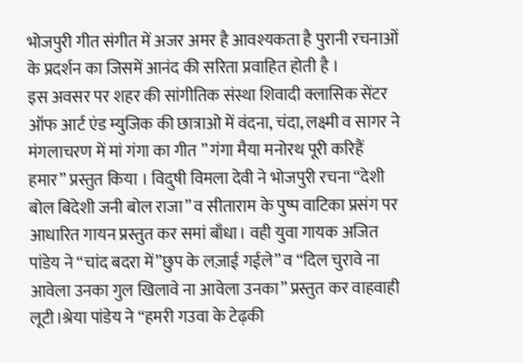भोजपुरी गीत संगीत में अजर अमर है आवश्यकता है पुरानी रचनाओं के प्रदर्शन का जिसमें आनंद की सरिता प्रवाहित होती है ।
इस अवसर पर शहर की सांगीतिक संस्था शिवादी क्लासिक सेंटर ऑफ आर्ट एंड म्युजिक की छात्राओ में वंदना, चंदा, लक्ष्मी व सागर ने मंगलाचरण में मां गंगा का गीत ” गंगा मैया मनोरथ पूरी करिहैं हमार” प्रस्तुत किया । विदुषी विमला देवी ने भोजपुरी रचना “देशी बोल बिदेशी जनी बोल राजा” व सीताराम के पुष्प वाटिका प्रसंग पर आधारित गायन प्रस्तुत कर समां बाँधा। वही युवा गायक अजित पांडेय ने “चांद बदरा में”छुप के लज़ाई गईले” व “दिल चुरावे ना आवेला उनका गुल खिलावे ना आवेला उनका” प्रस्तुत कर वाहवाही लूटी।श्रेया पांडेय ने “हमरी गउवा के टेढ़की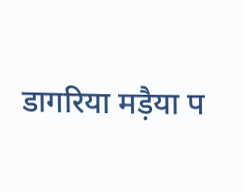डागरिया मड़ैया प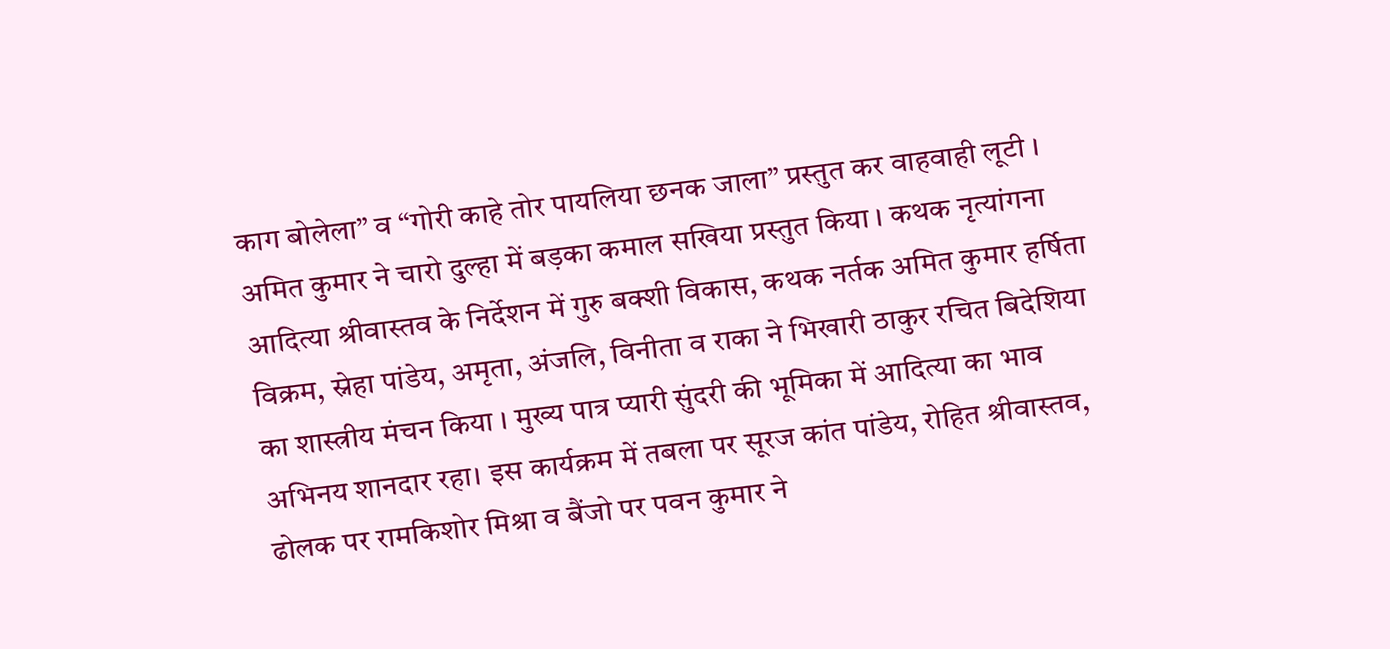काग बोलेला” व “गोरी काहे तोर पायलिया छनक जाला” प्रस्तुत कर वाहवाही लूटी ।
अमित कुमार ने चारो दुल्हा में बड़का कमाल सखिया प्रस्तुत किया । कथक नृत्यांगना आदित्या श्रीवास्तव के निर्देशन में गुरु बक्शी विकास, कथक नर्तक अमित कुमार हर्षिता विक्रम, स्नेहा पांडेय, अमृता, अंजलि, विनीता व राका ने भिखारी ठाकुर रचित बिदेशिया का शास्त्रीय मंचन किया । मुख्य पात्र प्यारी सुंदरी की भूमिका में आदित्या का भाव अभिनय शानदार रहा। इस कार्यक्रम में तबला पर सूरज कांत पांडेय, रोहित श्रीवास्तव, ढोलक पर रामकिशोर मिश्रा व बैंजो पर पवन कुमार ने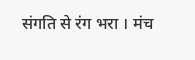संगति से रंग भरा । मंच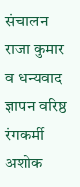संचालन राजा कुमार व धन्यवाद ज्ञापन वरिष्ठ रंगकर्मी अशोक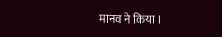मानव ने किया ।